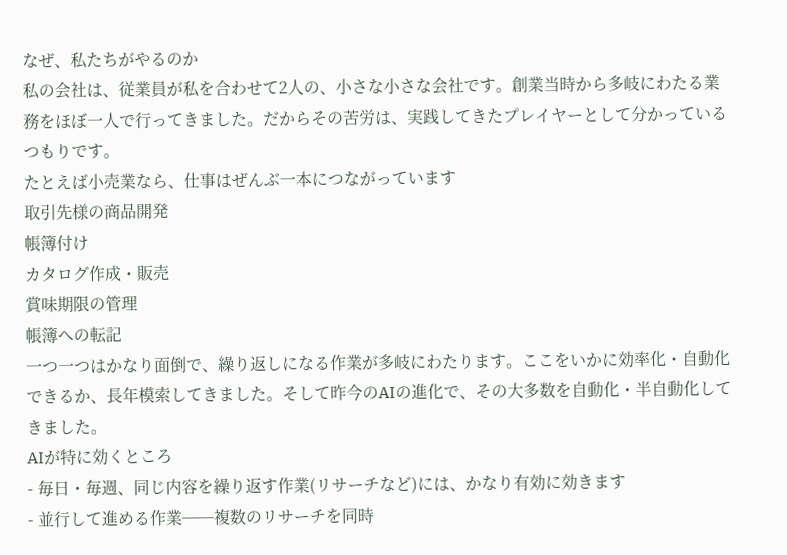なぜ、私たちがやるのか
私の会社は、従業員が私を合わせて2人の、小さな小さな会社です。創業当時から多岐にわたる業務をほぼ一人で行ってきました。だからその苦労は、実践してきたプレイヤーとして分かっているつもりです。
たとえば小売業なら、仕事はぜんぶ一本につながっています
取引先様の商品開発
帳簿付け
カタログ作成・販売
賞味期限の管理
帳簿への転記
一つ一つはかなり面倒で、繰り返しになる作業が多岐にわたります。ここをいかに効率化・自動化できるか、長年模索してきました。そして昨今のAIの進化で、その大多数を自動化・半自動化してきました。
AIが特に効くところ
- 毎日・毎週、同じ内容を繰り返す作業(リサーチなど)には、かなり有効に効きます
- 並行して進める作業──複数のリサーチを同時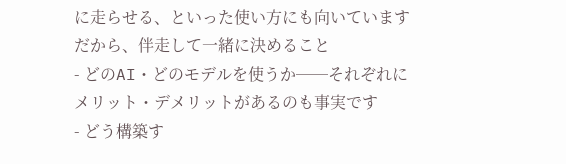に走らせる、といった使い方にも向いています
だから、伴走して一緒に決めること
- どのAI・どのモデルを使うか──それぞれにメリット・デメリットがあるのも事実です
- どう構築す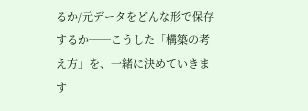るか/元データをどんな形で保存するか──こうした「構築の考え方」を、一緒に決めていきます